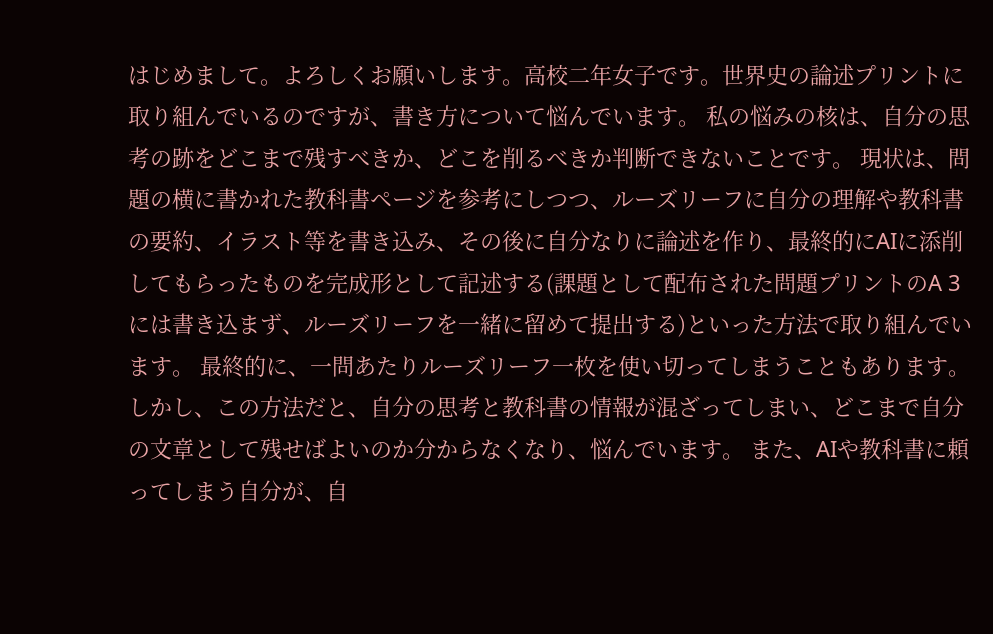はじめまして。よろしくお願いします。高校二年女子です。世界史の論述プリントに取り組んでいるのですが、書き方について悩んでいます。 私の悩みの核は、自分の思考の跡をどこまで残すべきか、どこを削るべきか判断できないことです。 現状は、問題の横に書かれた教科書ページを参考にしつつ、ルーズリーフに自分の理解や教科書の要約、イラスト等を書き込み、その後に自分なりに論述を作り、最終的にAIに添削してもらったものを完成形として記述する(課題として配布された問題プリントのA 3には書き込まず、ルーズリーフを一緒に留めて提出する)といった方法で取り組んでいます。 最終的に、一問あたりルーズリーフ一枚を使い切ってしまうこともあります。 しかし、この方法だと、自分の思考と教科書の情報が混ざってしまい、どこまで自分の文章として残せばよいのか分からなくなり、悩んでいます。 また、AIや教科書に頼ってしまう自分が、自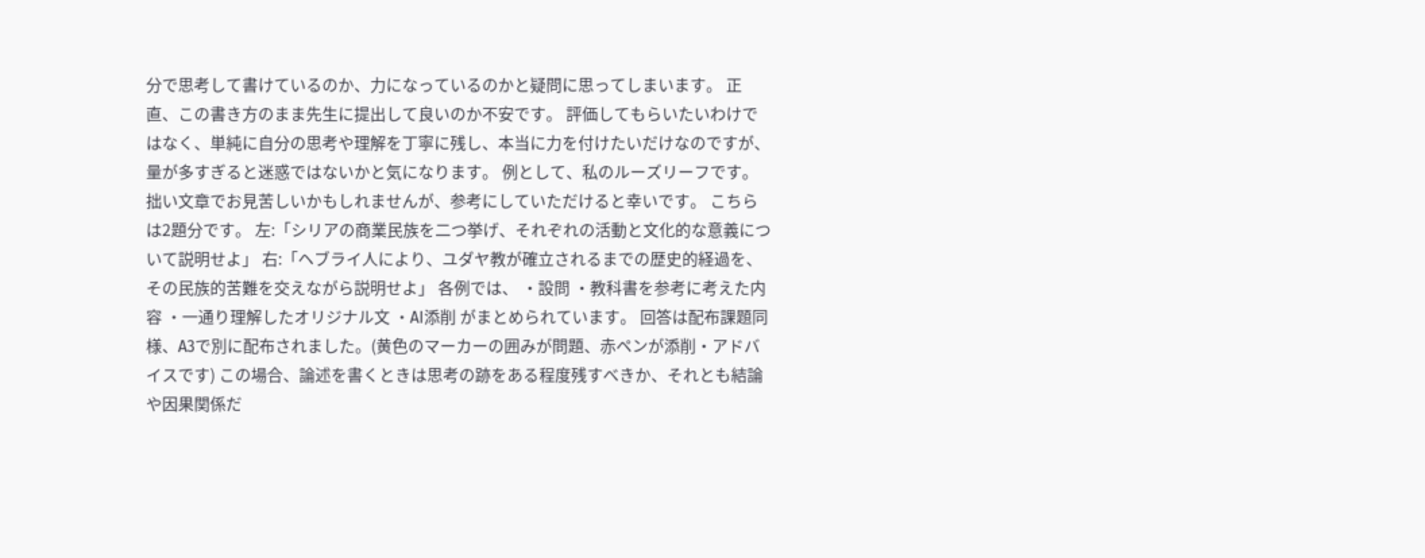分で思考して書けているのか、力になっているのかと疑問に思ってしまいます。 正直、この書き方のまま先生に提出して良いのか不安です。 評価してもらいたいわけではなく、単純に自分の思考や理解を丁寧に残し、本当に力を付けたいだけなのですが、量が多すぎると迷惑ではないかと気になります。 例として、私のルーズリーフです。拙い文章でお見苦しいかもしれませんが、参考にしていただけると幸いです。 こちらは2題分です。 左:「シリアの商業民族を二つ挙げ、それぞれの活動と文化的な意義について説明せよ」 右:「ヘブライ人により、ユダヤ教が確立されるまでの歴史的経過を、その民族的苦難を交えながら説明せよ」 各例では、 ・設問 ・教科書を参考に考えた内容 ・一通り理解したオリジナル文 ・AI添削 がまとめられています。 回答は配布課題同様、A3で別に配布されました。(黄色のマーカーの囲みが問題、赤ペンが添削・アドバイスです) この場合、論述を書くときは思考の跡をある程度残すべきか、それとも結論や因果関係だ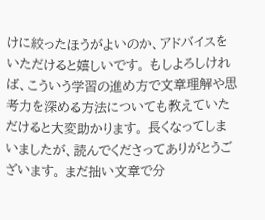けに絞ったほうがよいのか、アドバイスをいただけると嬉しいです。 もしよろしければ、こういう学習の進め方で文章理解や思考力を深める方法についても教えていただけると大変助かります。 長くなってしまいましたが、読んでくださってありがとうございます。 まだ拙い文章で分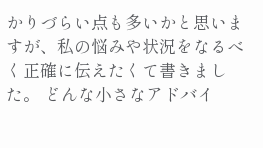かりづらい点も多いかと思いますが、私の悩みや状況をなるべく正確に伝えたくて書きました。 どんな小さなアドバイ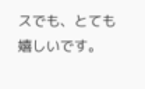スでも、とても嬉しいです。